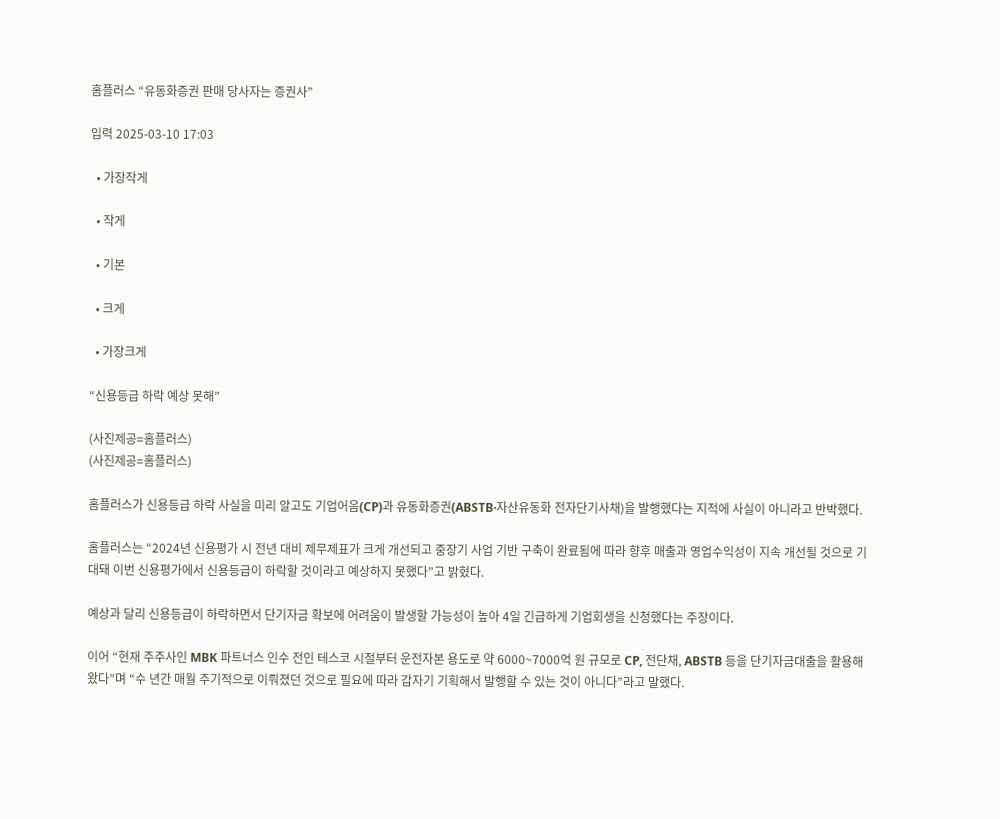홈플러스 “유동화증권 판매 당사자는 증권사”

입력 2025-03-10 17:03

  • 가장작게

  • 작게

  • 기본

  • 크게

  • 가장크게

“신용등급 하락 예상 못해”

(사진제공=홈플러스)
(사진제공=홈플러스)

홈플러스가 신용등급 하락 사실을 미리 알고도 기업어음(CP)과 유동화증권(ABSTB·자산유동화 전자단기사채)을 발행했다는 지적에 사실이 아니라고 반박했다.

홈플러스는 “2024년 신용평가 시 전년 대비 제무제표가 크게 개선되고 중장기 사업 기반 구축이 완료됨에 따라 향후 매출과 영업수익성이 지속 개선될 것으로 기대돼 이번 신용평가에서 신용등급이 하락할 것이라고 예상하지 못했다”고 밝혔다.

예상과 달리 신용등급이 하락하면서 단기자금 확보에 어려움이 발생할 가능성이 높아 4일 긴급하게 기업회생을 신청했다는 주장이다.

이어 “현재 주주사인 MBK 파트너스 인수 전인 테스코 시절부터 운전자본 용도로 약 6000~7000억 원 규모로 CP, 전단채, ABSTB 등을 단기자금대출을 활용해 왔다”며 “수 년간 매월 주기적으로 이뤄졌던 것으로 필요에 따라 갑자기 기획해서 발행할 수 있는 것이 아니다”라고 말했다.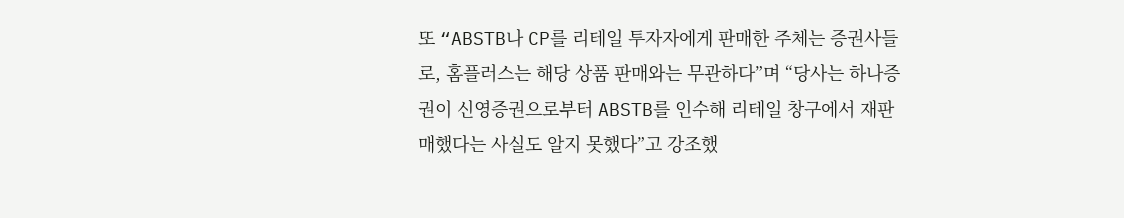또 “ABSTB나 CP를 리테일 투자자에게 판매한 주체는 증권사들로, 홈플러스는 해당 상품 판매와는 무관하다”며 “당사는 하나증권이 신영증권으로부터 ABSTB를 인수해 리테일 창구에서 재판매했다는 사실도 알지 못했다”고 강조했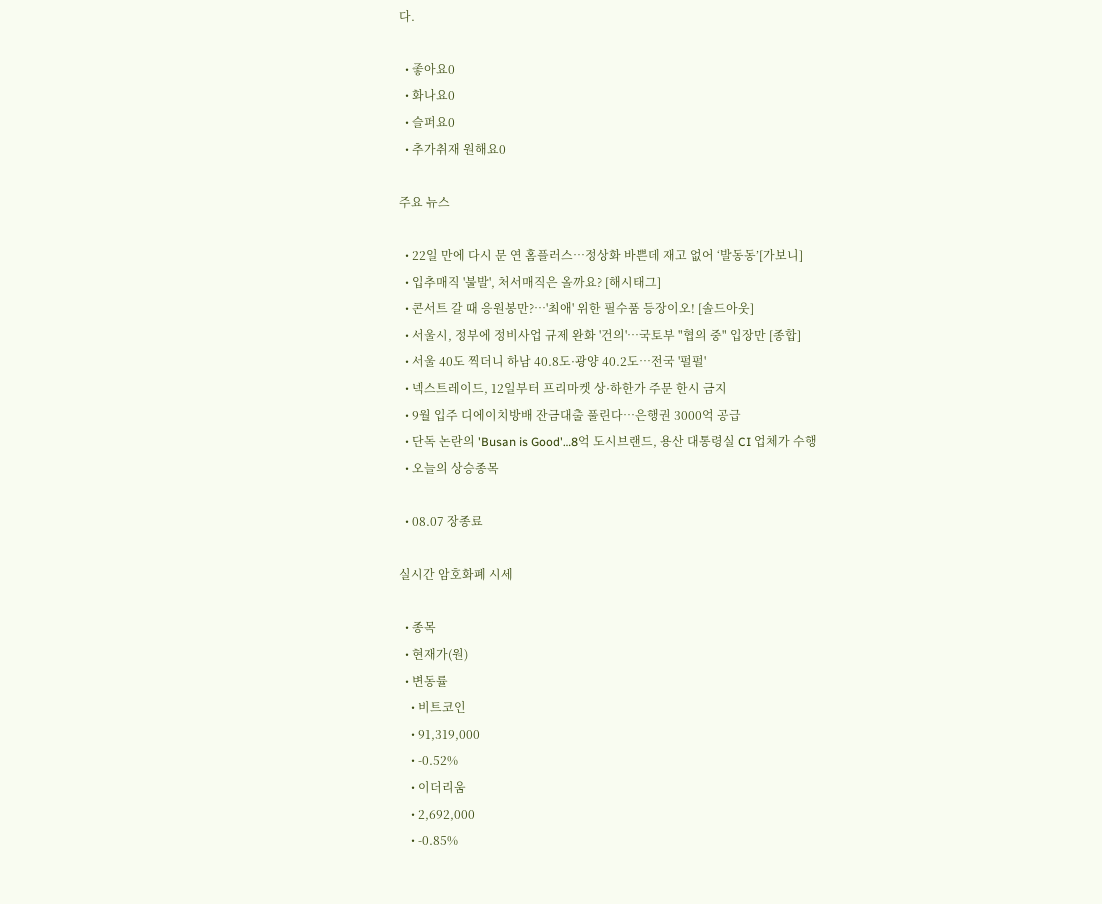다.

  • 좋아요0
  • 화나요0
  • 슬퍼요0
  • 추가취재 원해요0

주요 뉴스

  • 22일 만에 다시 문 연 홈플러스…정상화 바쁜데 재고 없어 ‘발동동’[가보니]
  • 입추매직 '불발', 처서매직은 올까요? [해시태그]
  • 콘서트 갈 때 응원봉만?⋯'최애' 위한 필수품 등장이오! [솔드아웃]
  • 서울시, 정부에 정비사업 규제 완화 '건의'⋯국토부 "협의 중" 입장만 [종합]
  • 서울 40도 찍더니 하남 40.8도·광양 40.2도…전국 '펄펄'
  • 넥스트레이드, 12일부터 프리마켓 상·하한가 주문 한시 금지
  • 9월 입주 디에이치방배 잔금대출 풀린다…은행권 3000억 공급
  • 단독 논란의 'Busan is Good'…8억 도시브랜드, 용산 대통령실 CI 업체가 수행
  • 오늘의 상승종목

  • 08.07 장종료

실시간 암호화폐 시세

  • 종목
  • 현재가(원)
  • 변동률
    • 비트코인
    • 91,319,000
    • -0.52%
    • 이더리움
    • 2,692,000
    • -0.85%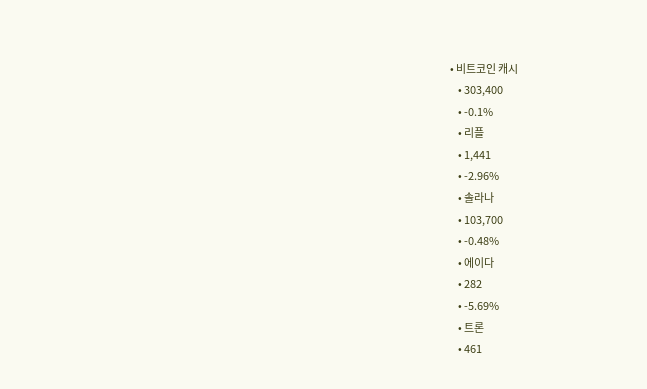• 비트코인 캐시
    • 303,400
    • -0.1%
    • 리플
    • 1,441
    • -2.96%
    • 솔라나
    • 103,700
    • -0.48%
    • 에이다
    • 282
    • -5.69%
    • 트론
    • 461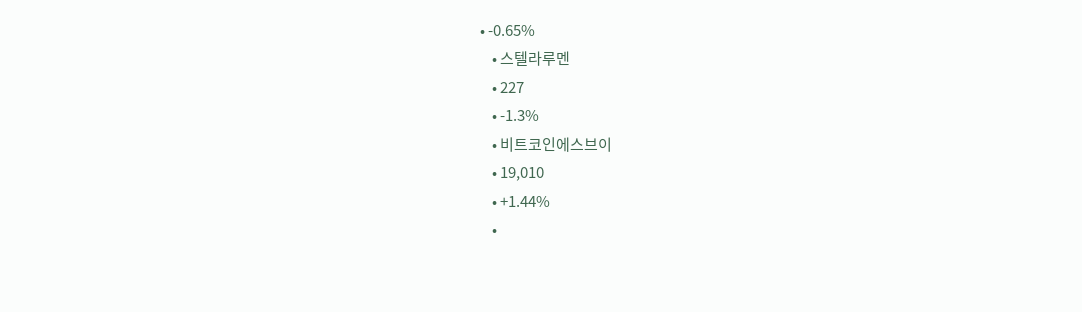• -0.65%
    • 스텔라루멘
    • 227
    • -1.3%
    • 비트코인에스브이
    • 19,010
    • +1.44%
    •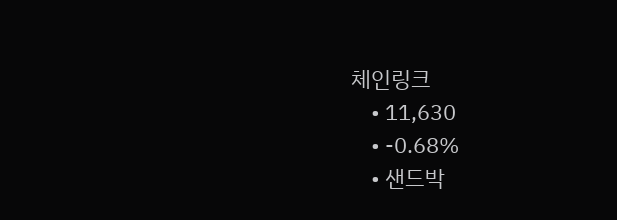체인링크
    • 11,630
    • -0.68%
    • 샌드박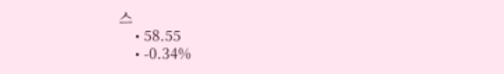스
    • 58.55
    • -0.34%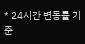* 24시간 변동률 기준